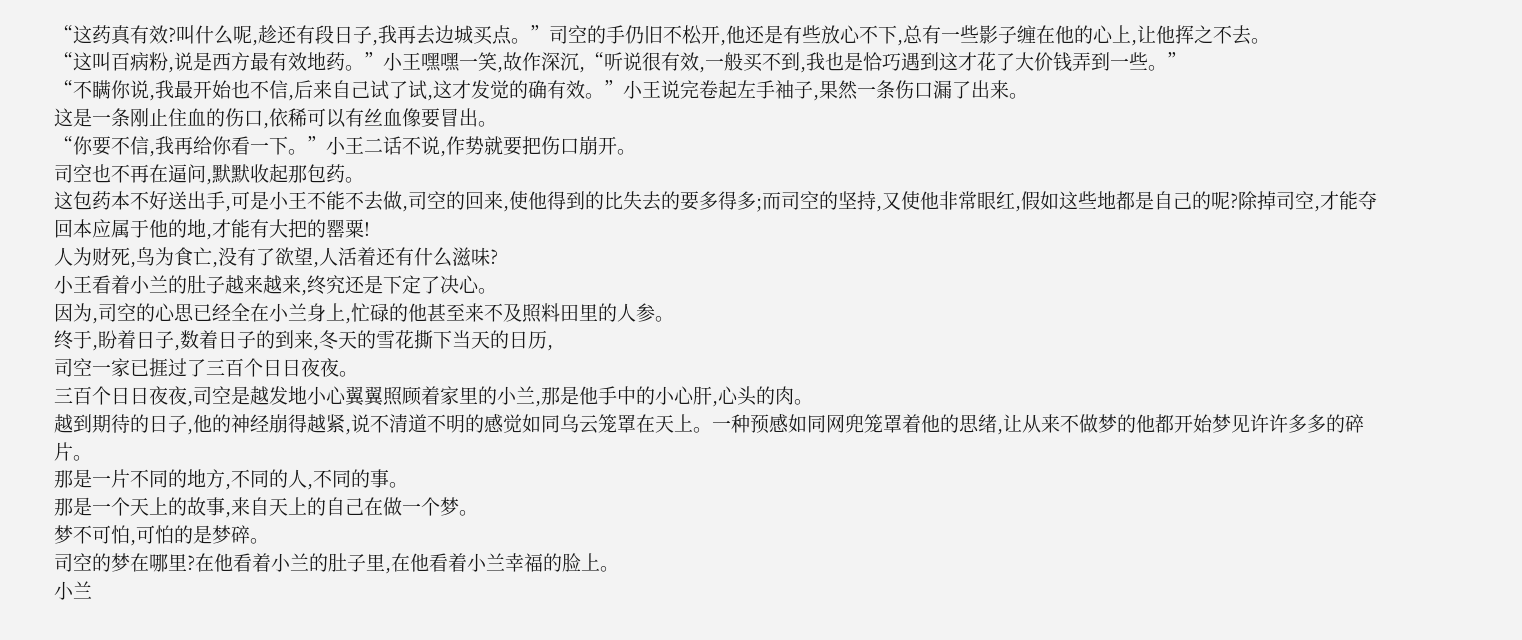“这药真有效?叫什么呢,趁还有段日子,我再去边城买点。”司空的手仍旧不松开,他还是有些放心不下,总有一些影子缠在他的心上,让他挥之不去。
“这叫百病粉,说是西方最有效地药。”小王嘿嘿一笑,故作深沉,“听说很有效,一般买不到,我也是恰巧遇到这才花了大价钱弄到一些。”
“不瞒你说,我最开始也不信,后来自己试了试,这才发觉的确有效。”小王说完卷起左手袖子,果然一条伤口漏了出来。
这是一条刚止住血的伤口,依稀可以有丝血像要冒出。
“你要不信,我再给你看一下。”小王二话不说,作势就要把伤口崩开。
司空也不再在逼问,默默收起那包药。
这包药本不好送出手,可是小王不能不去做,司空的回来,使他得到的比失去的要多得多;而司空的坚持,又使他非常眼红,假如这些地都是自己的呢?除掉司空,才能夺回本应属于他的地,才能有大把的罂粟!
人为财死,鸟为食亡,没有了欲望,人活着还有什么滋味?
小王看着小兰的肚子越来越来,终究还是下定了决心。
因为,司空的心思已经全在小兰身上,忙碌的他甚至来不及照料田里的人参。
终于,盼着日子,数着日子的到来,冬天的雪花撕下当天的日历,
司空一家已捱过了三百个日日夜夜。
三百个日日夜夜,司空是越发地小心翼翼照顾着家里的小兰,那是他手中的小心肝,心头的肉。
越到期待的日子,他的神经崩得越紧,说不清道不明的感觉如同乌云笼罩在天上。一种预感如同网兜笼罩着他的思绪,让从来不做梦的他都开始梦见许许多多的碎片。
那是一片不同的地方,不同的人,不同的事。
那是一个天上的故事,来自天上的自己在做一个梦。
梦不可怕,可怕的是梦碎。
司空的梦在哪里?在他看着小兰的肚子里,在他看着小兰幸福的脸上。
小兰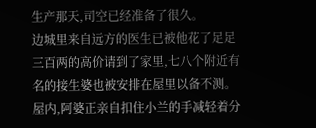生产那天,司空已经准备了很久。
边城里来自远方的医生已被他花了足足三百两的高价请到了家里,七八个附近有名的接生婆也被安排在屋里以备不测。
屋内,阿婆正亲自扣住小兰的手减轻着分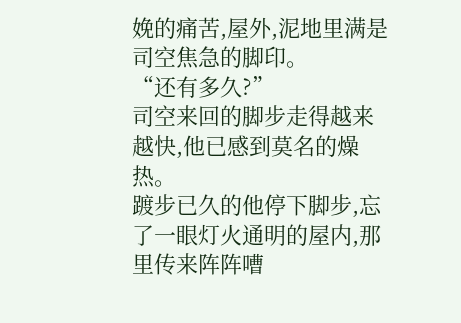娩的痛苦,屋外,泥地里满是司空焦急的脚印。
“还有多久?”
司空来回的脚步走得越来越快,他已感到莫名的燥热。
踱步已久的他停下脚步,忘了一眼灯火通明的屋内,那里传来阵阵嘈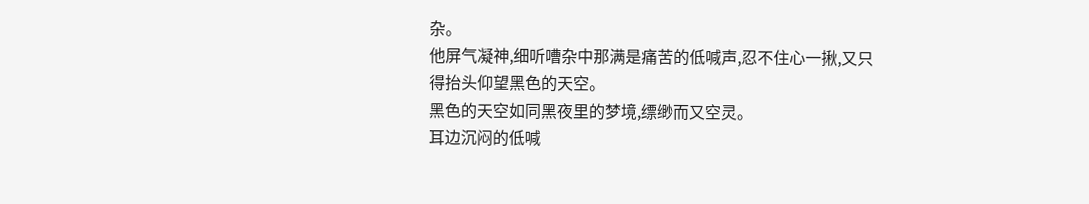杂。
他屏气凝神,细听嘈杂中那满是痛苦的低喊声,忍不住心一揪,又只得抬头仰望黑色的天空。
黑色的天空如同黑夜里的梦境,缥缈而又空灵。
耳边沉闷的低喊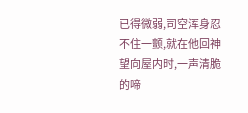已得微弱,司空浑身忍不住一颤,就在他回神望向屋内时,一声清脆的啼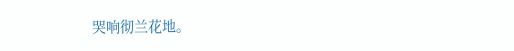哭响彻兰花地。